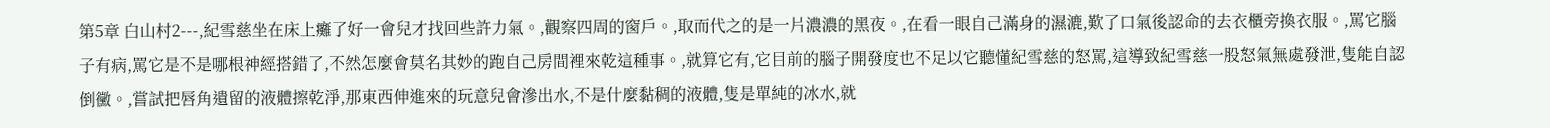第5章 白山村2---,紀雪慈坐在床上癱了好一會兒才找回些許力氣。,觀察四周的窗戶。,取而代之的是一片濃濃的黑夜。,在看一眼自己滿身的濕漉,歎了口氣後認命的去衣櫃旁換衣服。,罵它腦子有病,罵它是不是哪根神經搭錯了,不然怎麼會莫名其妙的跑自己房間裡來乾這種事。,就算它有,它目前的腦子開發度也不足以它聽懂紀雪慈的怒罵,這導致紀雪慈一股怒氣無處發泄,隻能自認倒黴。,嘗試把唇角遺留的液體擦乾淨,那東西伸進來的玩意兒會滲出水,不是什麼黏稠的液體,隻是單純的冰水,就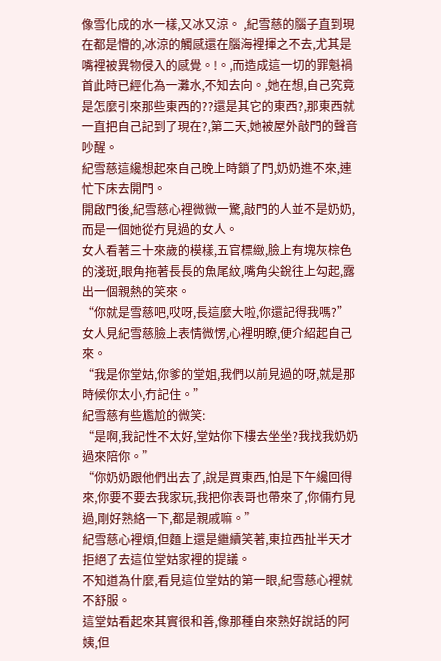像雪化成的水一樣,又冰又涼。 ,紀雪慈的腦子直到現在都是懵的,冰涼的觸感還在腦海裡揮之不去,尤其是嘴裡被異物侵入的感覺。!。,而造成這一切的罪魁禍首此時已經化為一灘水,不知去向。,她在想,自己究竟是怎麼引來那些東西的??還是其它的東西?,那東西就一直把自己記到了現在?,第二天,她被屋外敲門的聲音吵醒。
紀雪慈這纔想起來自己晚上時鎖了門,奶奶進不來,連忙下床去開門。
開啟門後,紀雪慈心裡微微一驚,敲門的人並不是奶奶,而是一個她從冇見過的女人。
女人看著三十來歲的模樣,五官標緻,臉上有塊灰棕色的淺斑,眼角拖著長長的魚尾紋,嘴角尖銳往上勾起,露出一個親熱的笑來。
“你就是雪慈吧,哎呀,長這麼大啦,你還記得我嗎?”
女人見紀雪慈臉上表情微愣,心裡明瞭,便介紹起自己來。
“我是你堂姑,你爹的堂姐,我們以前見過的呀,就是那時候你太小,冇記住。”
紀雪慈有些尷尬的微笑:
“是啊,我記性不太好,堂姑你下樓去坐坐?我找我奶奶過來陪你。”
“你奶奶跟他們出去了,說是買東西,怕是下午纔回得來,你要不要去我家玩,我把你表哥也帶來了,你倆冇見過,剛好熟絡一下,都是親戚嘛。”
紀雪慈心裡煩,但麵上還是繼續笑著,東拉西扯半天才拒絕了去這位堂姑家裡的提議。
不知道為什麼,看見這位堂姑的第一眼,紀雪慈心裡就不舒服。
這堂姑看起來其實很和善,像那種自來熟好說話的阿姨,但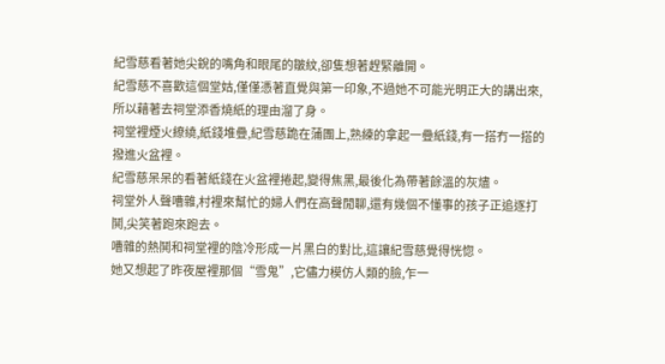紀雪慈看著她尖銳的嘴角和眼尾的皺紋,卻隻想著趕緊離開。
紀雪慈不喜歡這個堂姑,僅僅憑著直覺與第一印象,不過她不可能光明正大的講出來,所以藉著去祠堂添香燒紙的理由溜了身。
祠堂裡煙火繚繞,紙錢堆疊,紀雪慈跪在蒲團上,熟練的拿起一疊紙錢,有一搭冇一搭的撥進火盆裡。
紀雪慈呆呆的看著紙錢在火盆裡捲起,變得焦黑,最後化為帶著餘溫的灰燼。
祠堂外人聲嘈雜,村裡來幫忙的婦人們在高聲閒聊,還有幾個不懂事的孩子正追逐打鬨,尖笑著跑來跑去。
嘈雜的熱鬨和祠堂裡的陰冷形成一片黑白的對比,這讓紀雪慈覺得恍惚。
她又想起了昨夜屋裡那個“雪鬼”,它儘力模仿人類的臉,乍一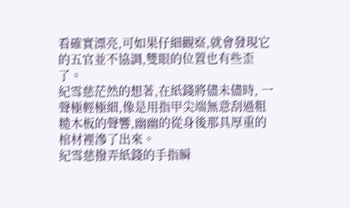看確實漂亮,可如果仔細觀察,就會發現它的五官並不協調,雙眼的位置也有些歪了。
紀雪慈茫然的想著,在紙錢將儘未儘時, 一聲極輕極細,像是用指甲尖端無意刮過粗糙木板的聲響,幽幽的從身後那具厚重的棺材裡滲了出來。
紀雪慈撥弄紙錢的手指瞬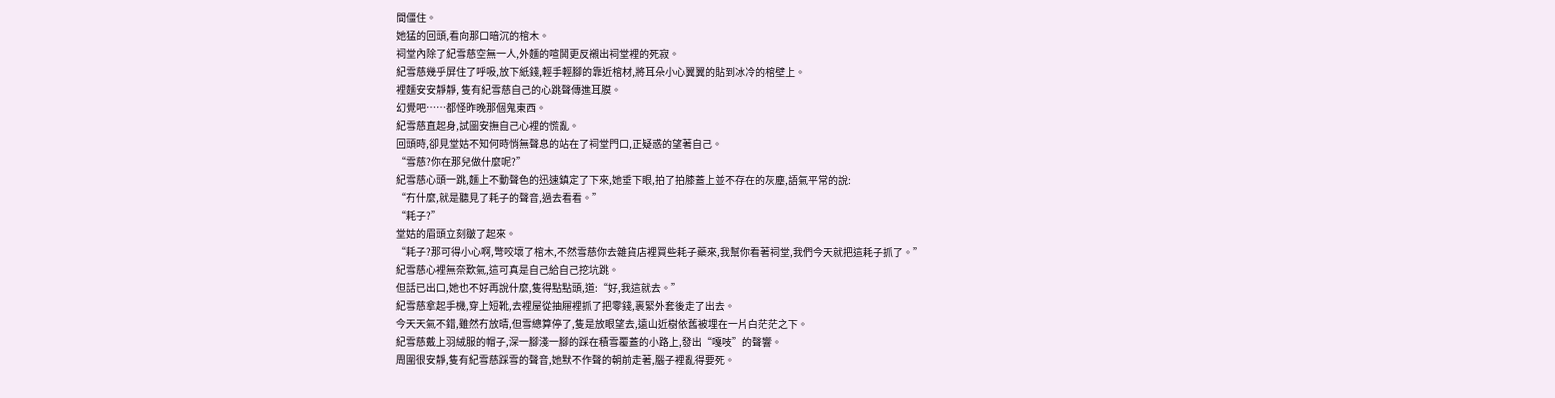間僵住。
她猛的回頭,看向那口暗沉的棺木。
祠堂內除了紀雪慈空無一人,外麵的喧鬨更反襯出祠堂裡的死寂。
紀雪慈幾乎屏住了呼吸,放下紙錢,輕手輕腳的靠近棺材,將耳朵小心翼翼的貼到冰冷的棺壁上。
裡麵安安靜靜, 隻有紀雪慈自己的心跳聲傳進耳膜。
幻覺吧……都怪昨晚那個鬼東西。
紀雪慈直起身,試圖安撫自己心裡的慌亂。
回頭時,卻見堂姑不知何時悄無聲息的站在了祠堂門口,正疑惑的望著自己。
“雪慈?你在那兒做什麼呢?”
紀雪慈心頭一跳,麵上不動聲色的迅速鎮定了下來,她垂下眼,拍了拍膝蓋上並不存在的灰塵,語氣平常的說:
“冇什麼,就是聽見了耗子的聲音,過去看看。”
“耗子?”
堂姑的眉頭立刻皺了起來。
“耗子?那可得小心啊,彆咬壞了棺木,不然雪慈你去雜貨店裡買些耗子藥來,我幫你看著祠堂,我們今天就把這耗子抓了。”
紀雪慈心裡無奈歎氣,這可真是自己給自己挖坑跳。
但話已出口,她也不好再說什麼,隻得點點頭,道:“好,我這就去。”
紀雪慈拿起手機,穿上短靴,去裡屋從抽屜裡抓了把零錢,裹緊外套後走了出去。
今天天氣不錯,雖然冇放晴,但雪總算停了,隻是放眼望去,遠山近樹依舊被埋在一片白茫茫之下。
紀雪慈戴上羽絨服的帽子,深一腳淺一腳的踩在積雪覆蓋的小路上,發出“嘎吱”的聲響。
周圍很安靜,隻有紀雪慈踩雪的聲音,她默不作聲的朝前走著,腦子裡亂得要死。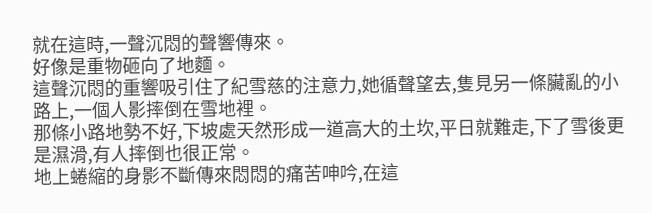就在這時,一聲沉悶的聲響傳來。
好像是重物砸向了地麵。
這聲沉悶的重響吸引住了紀雪慈的注意力,她循聲望去,隻見另一條臟亂的小路上,一個人影摔倒在雪地裡。
那條小路地勢不好,下坡處天然形成一道高大的土坎,平日就難走,下了雪後更是濕滑,有人摔倒也很正常。
地上蜷縮的身影不斷傳來悶悶的痛苦呻吟,在這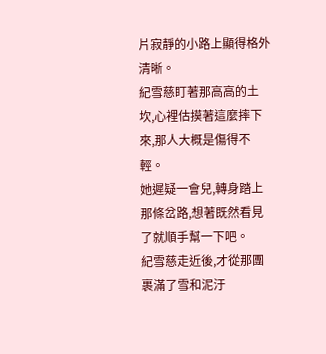片寂靜的小路上顯得格外清晰。
紀雪慈盯著那高高的土坎,心裡估摸著這麼摔下來,那人大概是傷得不輕。
她遲疑一會兒,轉身踏上那條岔路,想著既然看見了就順手幫一下吧。
紀雪慈走近後,才從那團裹滿了雪和泥汙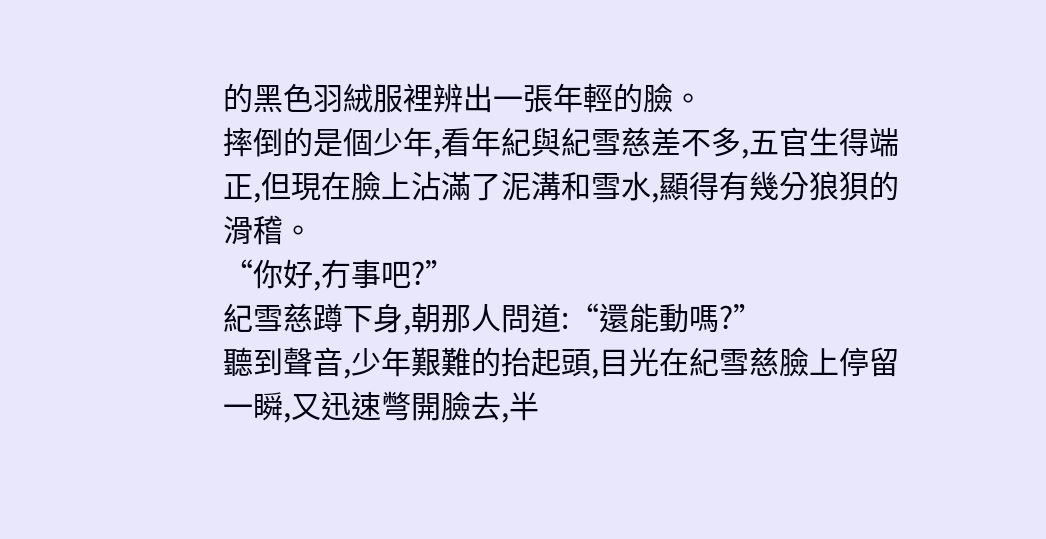的黑色羽絨服裡辨出一張年輕的臉。
摔倒的是個少年,看年紀與紀雪慈差不多,五官生得端正,但現在臉上沾滿了泥溝和雪水,顯得有幾分狼狽的滑稽。
“你好,冇事吧?”
紀雪慈蹲下身,朝那人問道:“還能動嗎?”
聽到聲音,少年艱難的抬起頭,目光在紀雪慈臉上停留一瞬,又迅速彆開臉去,半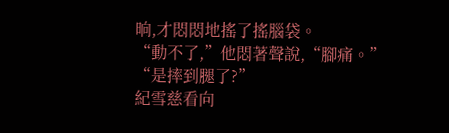晌,才悶悶地搖了搖腦袋。
“動不了,”他悶著聲說,“腳痛。”
“是摔到腿了?”
紀雪慈看向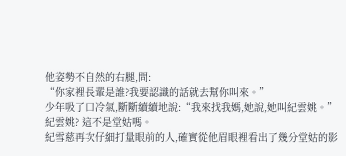他姿勢不自然的右腿,問:
“你家裡長輩是誰?我要認識的話就去幫你叫來。”
少年吸了口冷氣,斷斷續續地說:“我來找我媽,她說,她叫紀雲姚。”
紀雲姚? 這不是堂姑嗎。
紀雪慈再次仔細打量眼前的人,確實從他眉眼裡看出了幾分堂姑的影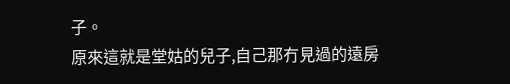子。
原來這就是堂姑的兒子,自己那冇見過的遠房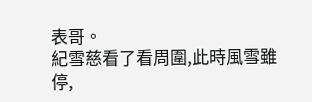表哥。
紀雪慈看了看周圍,此時風雪雖停,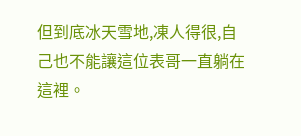但到底冰天雪地,凍人得很,自己也不能讓這位表哥一直躺在這裡。